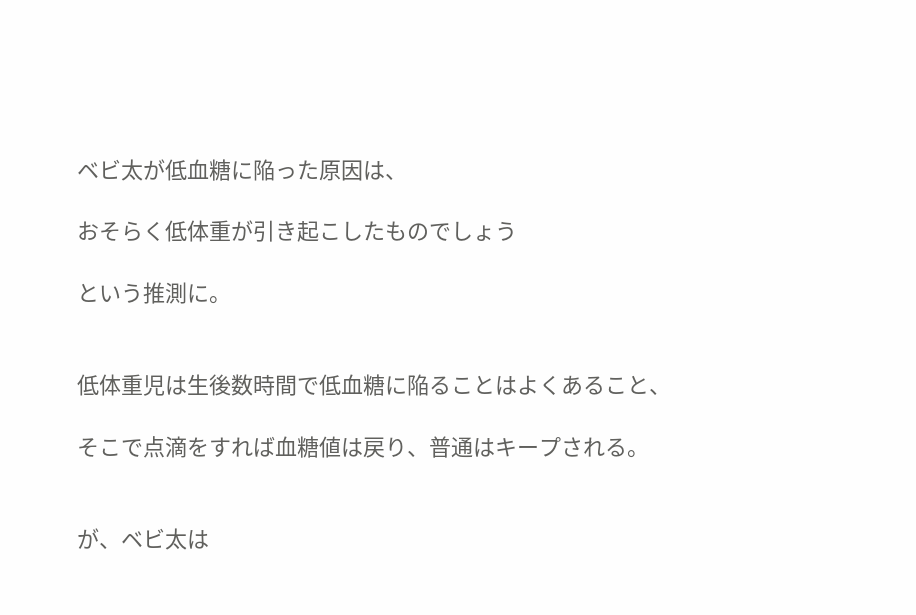ベビ太が低血糖に陥った原因は、

おそらく低体重が引き起こしたものでしょう

という推測に。


低体重児は生後数時間で低血糖に陥ることはよくあること、

そこで点滴をすれば血糖値は戻り、普通はキープされる。


が、ベビ太は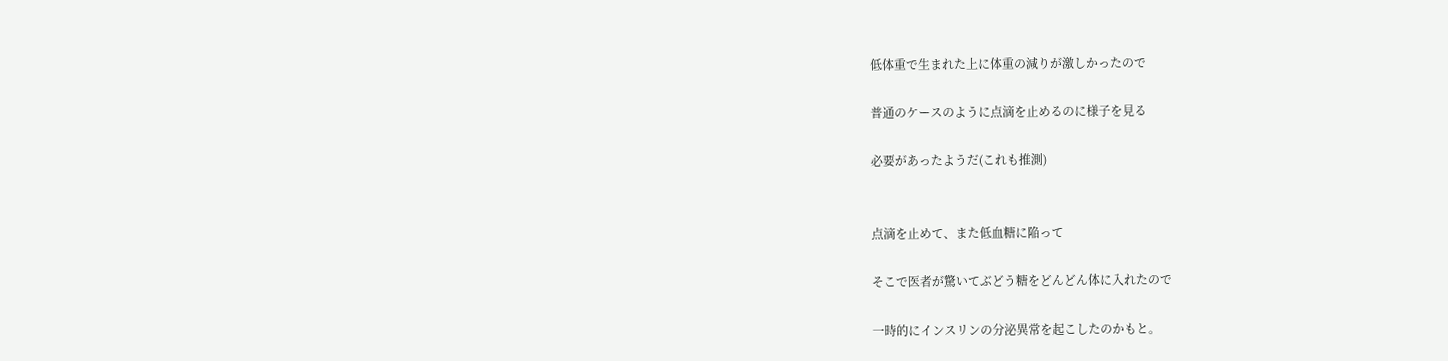低体重で生まれた上に体重の減りが激しかったので

普通のケースのように点滴を止めるのに様子を見る

必要があったようだ(これも推測)


点滴を止めて、また低血糖に陥って

そこで医者が驚いてぶどう糖をどんどん体に入れたので

一時的にインスリンの分泌異常を起こしたのかもと。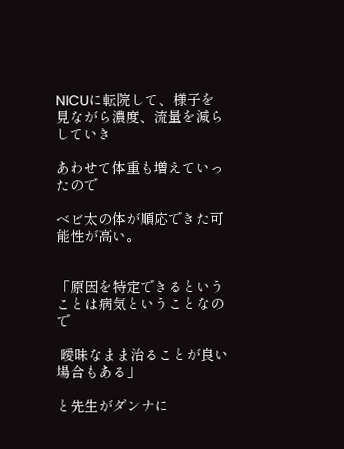NICUに転院して、様子を見ながら濃度、流量を減らしていき

あわせて体重も増えていったので

ベビ太の体が順応できた可能性が高い。


「原因を特定できるということは病気ということなので

 曖昧なまま治ることが良い場合もある」

と先生がダンナに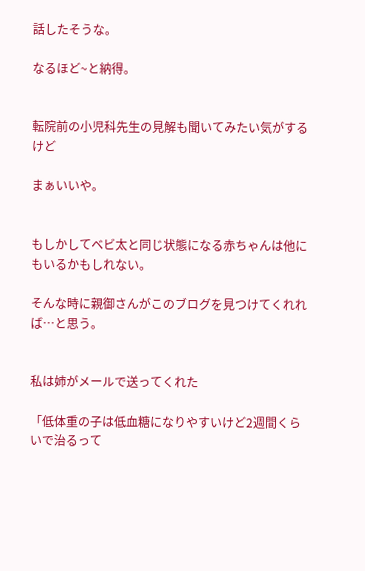話したそうな。

なるほど~と納得。


転院前の小児科先生の見解も聞いてみたい気がするけど

まぁいいや。


もしかしてベビ太と同じ状態になる赤ちゃんは他にもいるかもしれない。

そんな時に親御さんがこのブログを見つけてくれれば…と思う。


私は姉がメールで送ってくれた

「低体重の子は低血糖になりやすいけど2週間くらいで治るって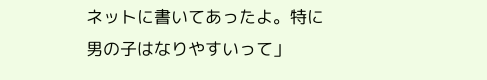ネットに書いてあったよ。特に男の子はなりやすいって」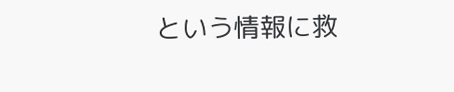という情報に救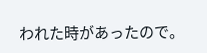われた時があったので。